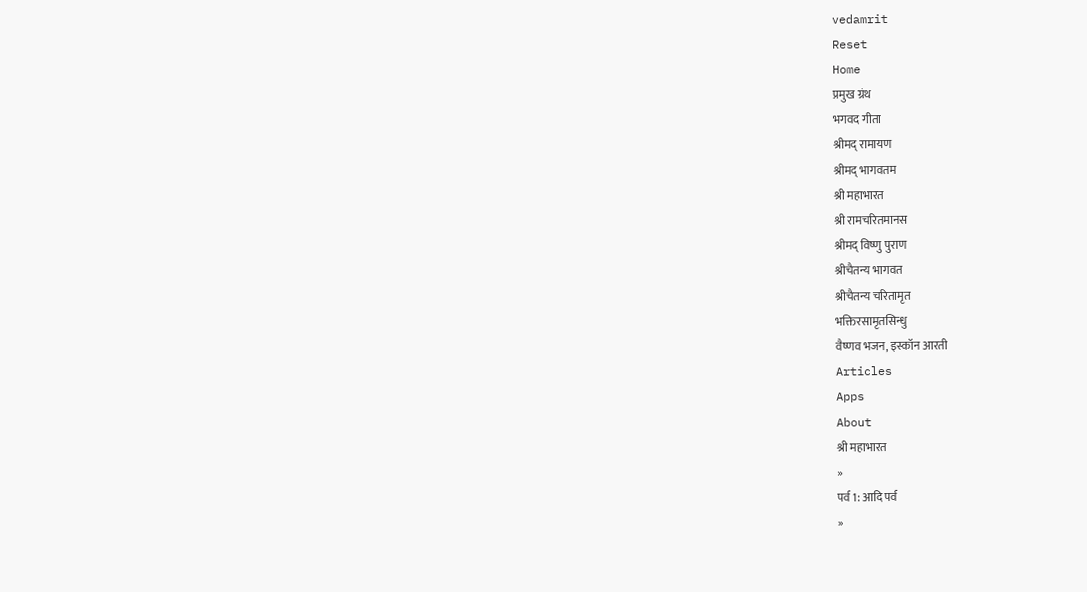vedamrit
Reset
Home
प्रमुख ग्रंथ
भगवद गीता
श्रीमद् रामायण
श्रीमद् भागवतम
श्री महाभारत
श्री रामचरितमानस
श्रीमद् विष्णु पुराण
श्रीचैतन्य भागवत
श्रीचैतन्य चरितामृत
भक्तिरसामृतसिन्धु
वैष्णव भजन, इस्कॉन आरती
Articles
Apps
About
श्री महाभारत
»
पर्व 1: आदि पर्व
»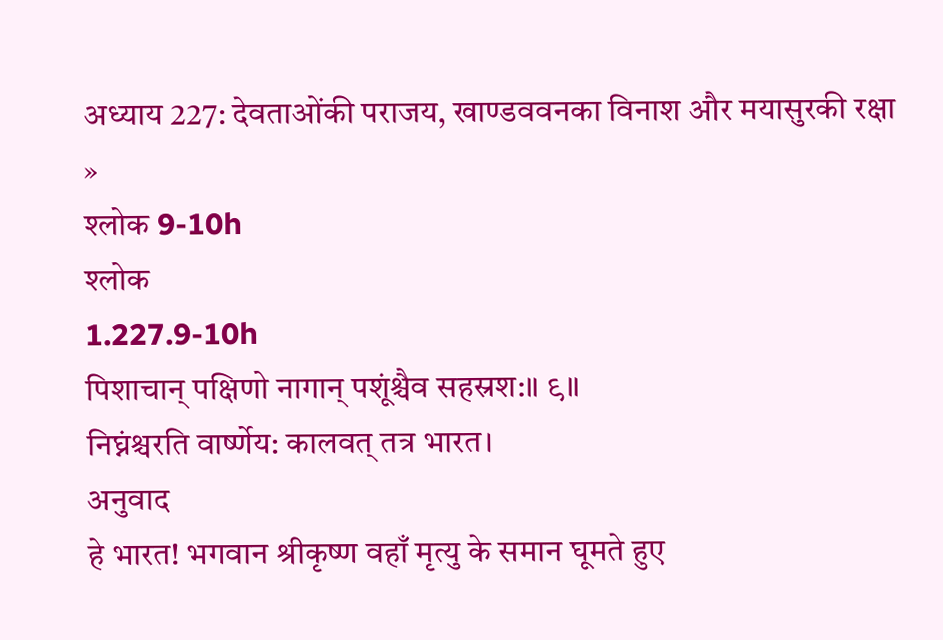अध्याय 227: देवताओंकी पराजय, खाण्डववनका विनाश और मयासुरकी रक्षा
»
श्लोक 9-10h
श्लोक
1.227.9-10h
पिशाचान् पक्षिणो नागान् पशूंश्चैव सहस्रश:॥ ९॥
निघ्नंश्चरति वार्ष्णेय: कालवत् तत्र भारत।
अनुवाद
हे भारत! भगवान श्रीकृष्ण वहाँ मृत्यु के समान घूमते हुए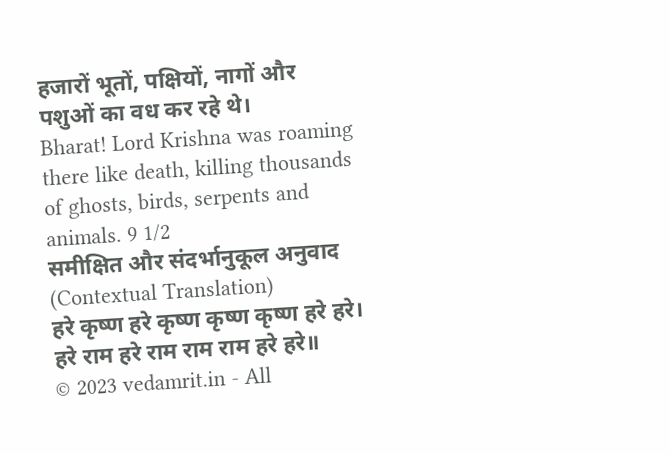हजारों भूतों, पक्षियों, नागों और पशुओं का वध कर रहे थे।
Bharat! Lord Krishna was roaming there like death, killing thousands of ghosts, birds, serpents and animals. 9 1/2
समीक्षित और संदर्भानुकूल अनुवाद (Contextual Translation)
हरे कृष्ण हरे कृष्ण कृष्ण कृष्ण हरे हरे। हरे राम हरे राम राम राम हरे हरे॥
© 2023 vedamrit.in - All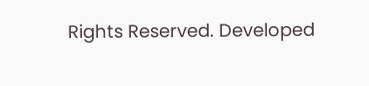Rights Reserved. Developed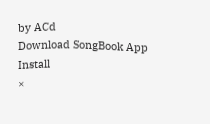by ACd
Download SongBook App
Install
×